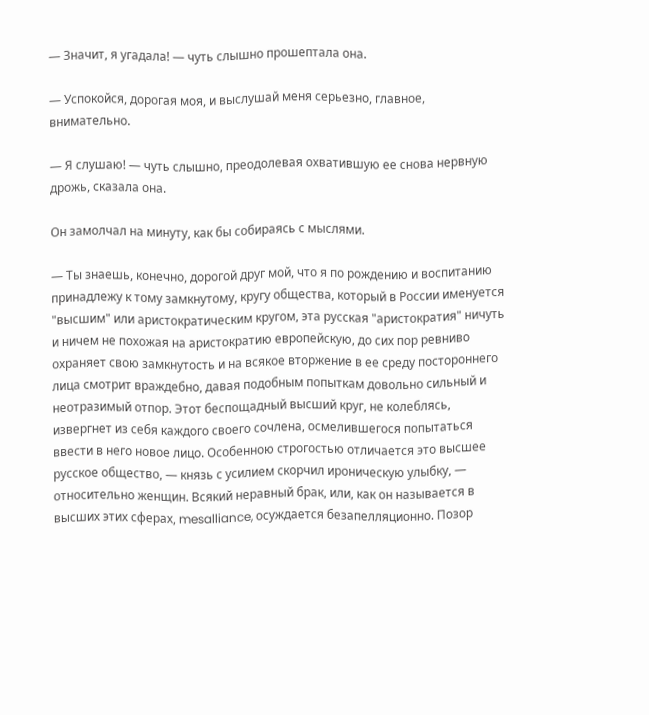— Значит, я угадала! — чуть слышно прошептала она.

— Успокойся, дорогая моя, и выслушай меня серьезно, главное, внимательно.

— Я слушаю! — чуть слышно, преодолевая охватившую ее снова нервную дрожь, сказала она.

Он замолчал на минуту, как бы собираясь с мыслями.

— Ты знаешь, конечно, дорогой друг мой, что я по рождению и воспитанию принадлежу к тому замкнутому, кругу общества, который в России именуется "высшим" или аристократическим кругом, эта русская "аристократия" ничуть и ничем не похожая на аристократию европейскую, до сих пор ревниво охраняет свою замкнутость и на всякое вторжение в ее среду постороннего лица смотрит враждебно, давая подобным попыткам довольно сильный и неотразимый отпор. Этот беспощадный высший круг, не колеблясь, извергнет из себя каждого своего сочлена, осмелившегося попытаться ввести в него новое лицо. Особенною строгостью отличается это высшее русское общество, — князь с усилием скорчил ироническую улыбку, — относительно женщин. Всякий неравный брак, или, как он называется в высших этих сферах, mesalliance, осуждается безапелляционно. Позор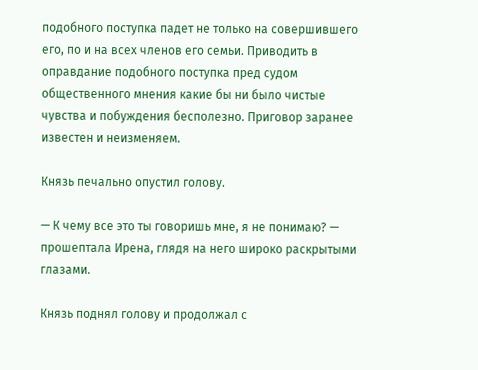подобного поступка падет не только на совершившего его, по и на всех членов его семьи. Приводить в оправдание подобного поступка пред судом общественного мнения какие бы ни было чистые чувства и побуждения бесполезно. Приговор заранее известен и неизменяем.

Князь печально опустил голову.

— К чему все это ты говоришь мне, я не понимаю? — прошептала Ирена, глядя на него широко раскрытыми глазами.

Князь поднял голову и продолжал с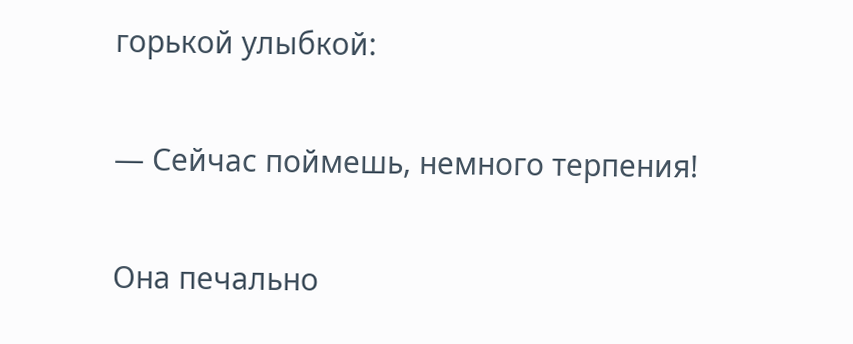горькой улыбкой:

— Сейчас поймешь, немного терпения!

Она печально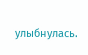улыбнулась.